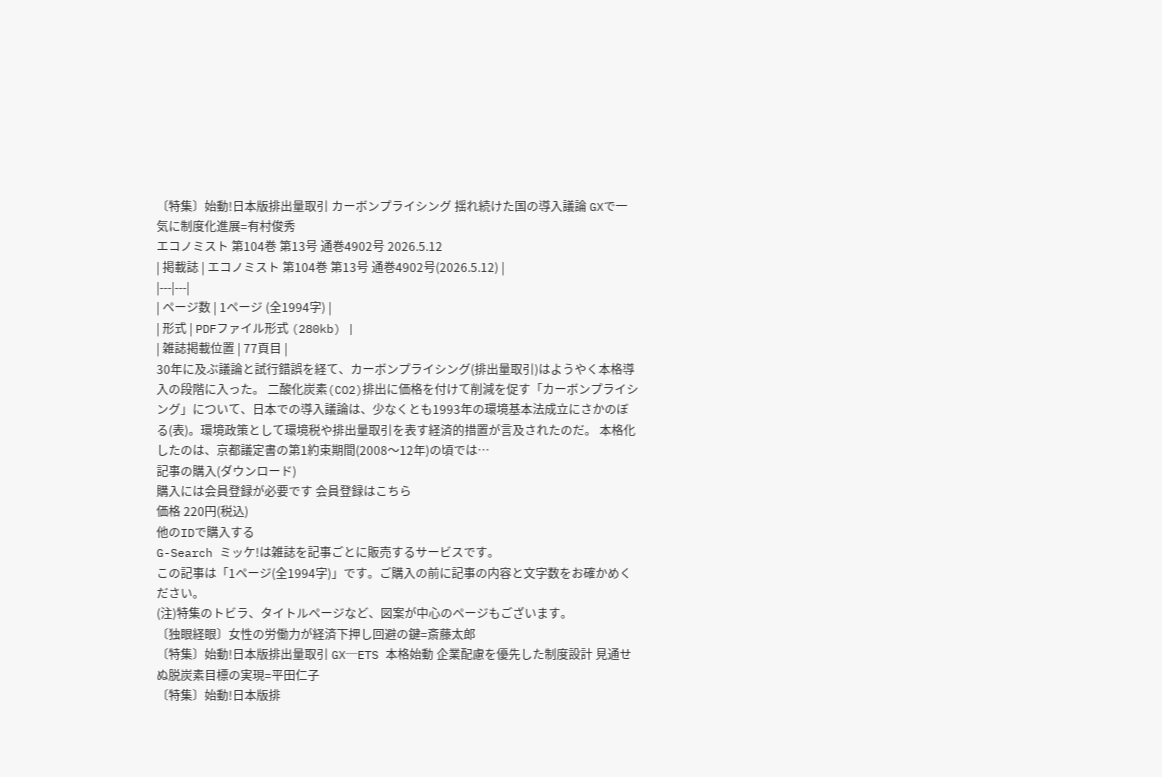〔特集〕始動!日本版排出量取引 カーボンプライシング 揺れ続けた国の導入議論 GXで一気に制度化進展=有村俊秀
エコノミスト 第104巻 第13号 通巻4902号 2026.5.12
| 掲載誌 | エコノミスト 第104巻 第13号 通巻4902号(2026.5.12) |
|---|---|
| ページ数 | 1ページ (全1994字) |
| 形式 | PDFファイル形式 (280kb) |
| 雑誌掲載位置 | 77頁目 |
30年に及ぶ議論と試行錯誤を経て、カーボンプライシング(排出量取引)はようやく本格導入の段階に入った。 二酸化炭素(CO2)排出に価格を付けて削減を促す「カーボンプライシング」について、日本での導入議論は、少なくとも1993年の環境基本法成立にさかのぼる(表)。環境政策として環境税や排出量取引を表す経済的措置が言及されたのだ。 本格化したのは、京都議定書の第1約束期間(2008〜12年)の頃では…
記事の購入(ダウンロード)
購入には会員登録が必要です 会員登録はこちら
価格 220円(税込)
他のIDで購入する
G-Search ミッケ!は雑誌を記事ごとに販売するサービスです。
この記事は「1ページ(全1994字)」です。ご購入の前に記事の内容と文字数をお確かめください。
(注)特集のトビラ、タイトルページなど、図案が中心のページもございます。
〔独眼経眼〕女性の労働力が経済下押し回避の鍵=斎藤太郎
〔特集〕始動!日本版排出量取引 GX─ETS 本格始動 企業配慮を優先した制度設計 見通せぬ脱炭素目標の実現=平田仁子
〔特集〕始動!日本版排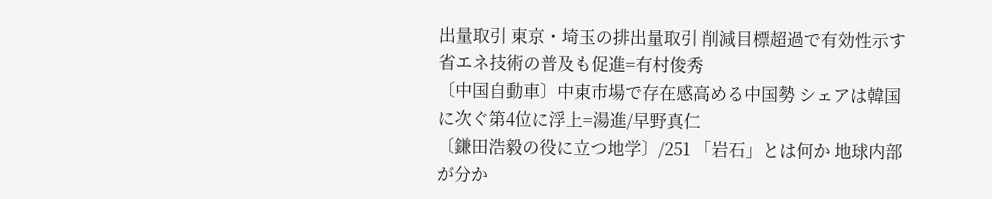出量取引 東京・埼玉の排出量取引 削減目標超過で有効性示す 省エネ技術の普及も促進=有村俊秀
〔中国自動車〕中東市場で存在感高める中国勢 シェアは韓国に次ぐ第4位に浮上=湯進/早野真仁
〔鎌田浩毅の役に立つ地学〕/251 「岩石」とは何か 地球内部が分か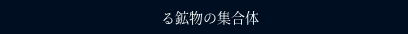る鉱物の集合体